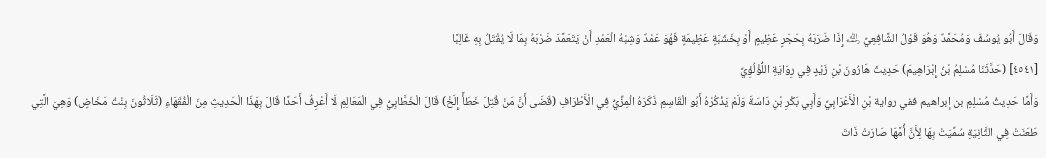وَقَالَ أَبُو يُوسُفَ وَمُحَمَّدٌ وَهُوَ قَوْلُ الشَّافِعِيِّ ﵀ إِذَا ضَرَبَهُ بِحَجَرٍ عَظِيمٍ أَوْ بِخَشَبَةٍ عَظِيمَةٍ فَهُوَ عَمْدٌ وَشِبْهُ الْعَمْدِ أَنْ يَتَعَمَّدَ ضَرْبَهُ بِمَا لَا يُقْتَلُ بِهِ غَالِبًا
[٤٥٤١] (حَدَّثَنَا مُسْلِمُ بْنُ إِبْرَاهِيمَ) حَدِيثَ هَارُونَ بْنِ زَيْدٍ فِي رِوَايَةِ اللُّؤْلُؤِيِّ
وَأَمَّا حَدِيثُ مُسْلِمِ بن إبراهيم ففي رواية بْنِ الْأَعْرَابِيِّ وَأَبِي بَكْرِ بْنِ دَاسَةَ وَلَمْ يَذْكُرْهُ أَبُو الْقَاسِمِ ذَكَرَهُ الْمِزِّيُّ فِي الْأَطْرَافِ (قَضَى أَنَّ مَنْ قُتِلَ خَطَأً إِلَخْ) قَالَ الْخَطَّابِيُّ فِي الْمَعَالِمِ لَا أَعْرِفُ أَحَدًا قَالَ بِهَذَا الْحَدِيثِ مِنَ الْفُقَهَاءِ (ثَلَاثُونَ بِنْتُ مَخَاضٍ) وَهِيَ الَّتِي طَعَنَتْ فِي الثَّانِيَةِ سُمِّيَتْ بِهَا لِأَنَّ أُمَّهَا صَارَتْ ذَاتَ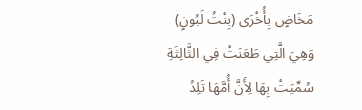مَخَاضٍ بِأُخْرَى (بِنْتُ لَبُونٍ) وَهِيَ الَّتِي طَعَنَتْ فِي الثَّالِثَةِ سُمِّيَتْ بِهَا لِأَنَّ أُمَّهَا تَلِدُ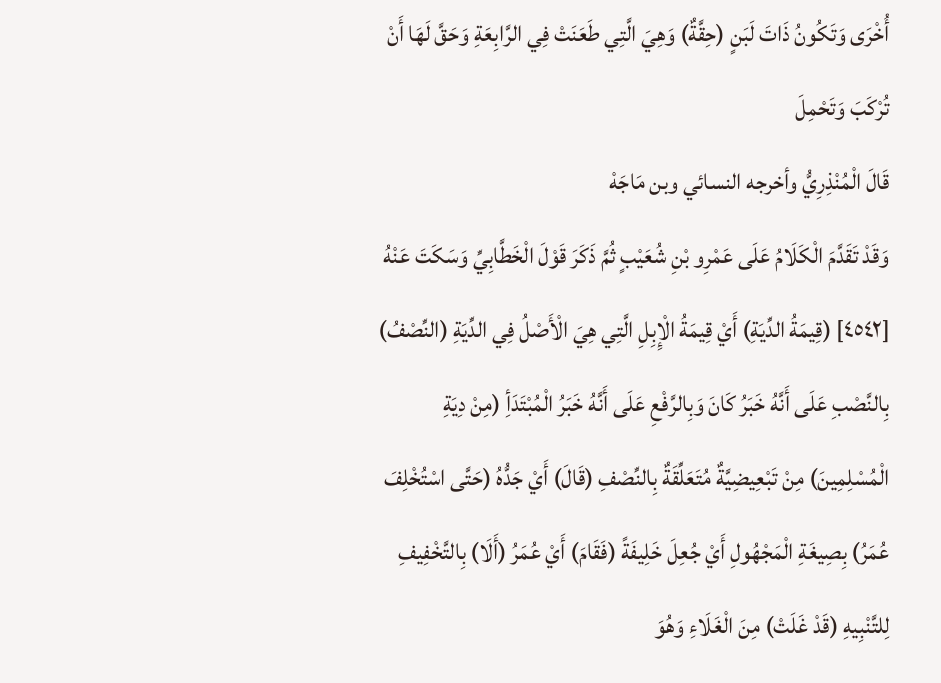أُخْرَى وَتَكُونُ ذَاتَ لَبَنٍ (حِقَّةٌ) وَهِيَ الَّتِي طَعَنَتْ فِي الرَّابِعَةِ وَحَقَّ لَهَا أَنْ تُرْكَبَ وَتَحْمِلَ
قَالَ الْمُنْذِرِيُّ وأخرجه النسائي وبن مَاجَهْ
وَقَدْ تَقَدَّمَ الْكَلَامُ عَلَى عَمْرِو بْنِ شُعَيْبٍ ثُمَّ ذَكَرَ قَوْلَ الْخَطَّابِيِّ وَسَكَتَ عَنْهُ
[٤٥٤٢] (قِيمَةُ الدِّيَةِ) أَيْ قِيمَةُ الْإِبِلِ الَّتِي هِيَ الْأَصْلُ فِي الدِّيَةِ (النِّصْفُ) بِالنَّصْبِ عَلَى أَنَّهُ خَبَرُ كَانَ وَبِالرَّفْعِ عَلَى أَنَّهُ خَبَرُ الْمُبْتَدَأِ (مِنْ دِيَةِ الْمُسْلِمِينَ) مِنْ تَبْعِيضِيَّةٌ مُتَعَلِّقَةٌ بِالنِّصْفِ (قَالَ) أَيْ جَدُّهُ (حَتَّى اسْتُخْلِفَ عُمَرُ) بِصِيغَةِ الْمَجْهُولِ أَيْ جُعِلَ خَلِيفَةً (فَقَامَ) أَيْ عُمَرُ (أَلَا) بِالتَّخْفِيفِ لِلتَّنْبِيهِ (قَدْ غَلَتْ) مِنَ الْغَلَاءِ وَهُوَ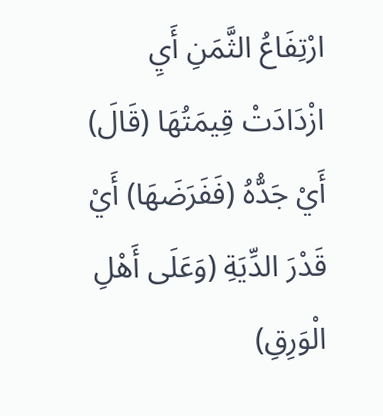ارْتِفَاعُ الثَّمَنِ أَيِ ازْدَادَتْ قِيمَتُهَا (قَالَ) أَيْ جَدُّهُ (فَفَرَضَهَا) أَيْ قَدْرَ الدِّيَةِ (وَعَلَى أَهْلِ الْوَرِقِ)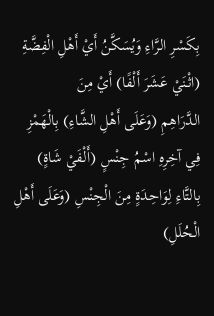بِكَسْرِ الرَّاءِ وَيُسَكَّنُ أَيْ أَهْلِ الْفِضَّةِ (اثْنَيْ عَشَرَ أَلْفًا) أَيْ مِنَ
الدَّرَاهِمِ (وَعَلَى أَهْلِ الشَّاءِ) بِالْهَمْزِ فِي آخِرِهِ اسْمُ جِنْسٍ (أَلْفَيْ شَاةٍ) بِالتَّاءِ لِوَاحِدَةٍ مِنَ الْجِنْسِ (وَعَلَى أَهْلِ الْحُلَلِ)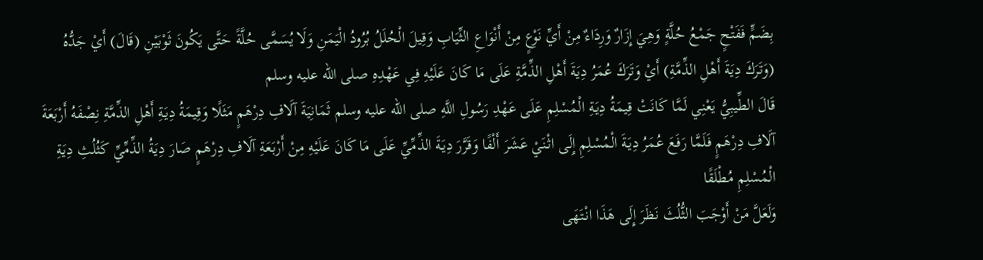بِضَمٍّ فَفَتْحٍ جَمْعُ حُلَّةٍ وَهِيَ إِزَارٌ وَرِدَاءٌ مِنْ أَيِّ نَوْعٍ مِنْ أَنْوَاعِ الثِّيَابِ وَقِيلَ الْحُلَلُ بُرُودُ الْيَمَنِ وَلَا يُسَمَّى حُلَّةً حَتَّى يَكُونَ ثَوْبَيْنِ (قَالَ) أَيْ جَدُّهُ (وَتَرَكَ دِيَةَ أَهْلِ الذِّمَّةِ) أَيْ وَتَرَكَ عُمَرُ دِيَةَ أَهْلِ الذِّمَّةِ عَلَى مَا كَانَ عَلَيْهِ فِي عَهْدِهِ صلى الله عليه وسلم
قَالَ الطِّيبِيُّ يَعْنِي لَمَّا كَانَتْ قِيمَةُ دِيَةِ الْمُسْلِمِ عَلَى عَهْدِ رَسُولِ اللَّهِ صلى الله عليه وسلم ثَمَانِيَةَ آلَافِ دِرْهَمٍ مَثَلًا وَقِيمَةُ دِيَةِ أَهْلِ الذِّمَّةِ نِصْفَهُ أَرْبَعَةَ آلَافِ دِرْهَمٍ فَلَمَّا رَفَعَ عُمَرُ دِيَةَ الْمُسْلِمِ إِلَى اثْنَيْ عَشَرَ أَلْفًا وَقَرَّرَ دِيَةَ الذِّمِّيِّ عَلَى مَا كَانَ عَلَيْهِ مِنْ أَرْبَعَةِ آلَافِ دِرْهَمٍ صَارَ دِيَةُ الذِّمِّيِّ كَثُلُثِ دِيَةِ الْمُسْلِمِ مُطْلَقًا
وَلَعَلَّ مَنْ أَوْجَبَ الثُّلُثَ نَظَرَ إِلَى هَذَا انْتَهَى